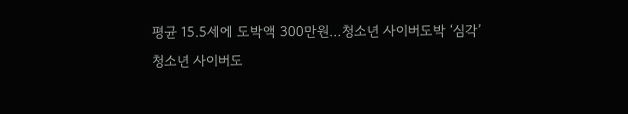평균 15.5세에 도박액 300만원…청소년 사이버도박 ‘심각’
청소년 사이버도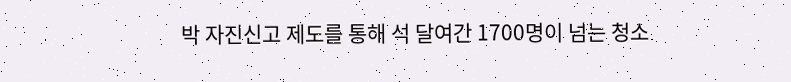박 자진신고 제도를 통해 석 달여간 1700명이 넘는 청소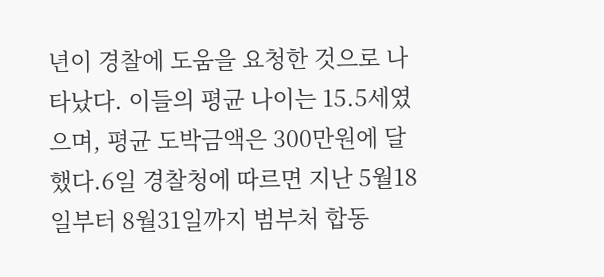년이 경찰에 도움을 요청한 것으로 나타났다. 이들의 평균 나이는 15.5세였으며, 평균 도박금액은 300만원에 달했다.6일 경찰청에 따르면 지난 5월18일부터 8월31일까지 범부처 합동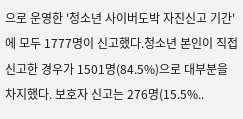으로 운영한 '청소년 사이버도박 자진신고 기간'에 모두 1777명이 신고했다.청소년 본인이 직접 신고한 경우가 1501명(84.5%)으로 대부분을 차지했다. 보호자 신고는 276명(15.5%..